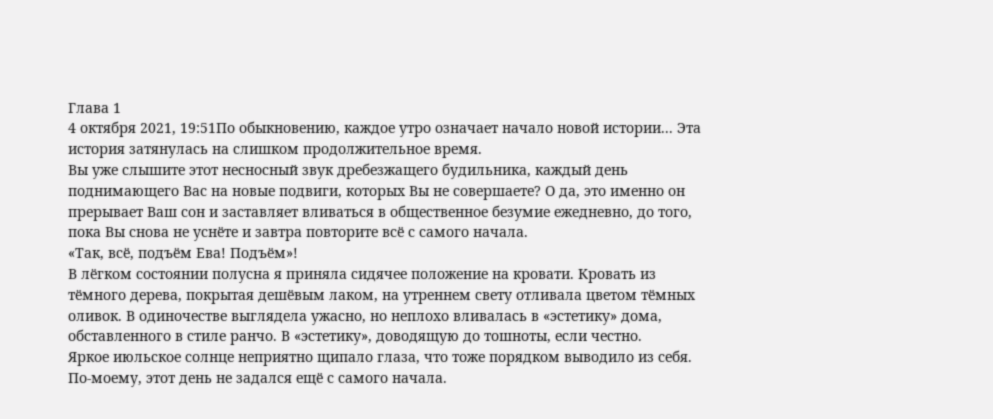Глава 1
4 октября 2021, 19:51По обыкновению, каждое утро означает начало новой истории... Эта история затянулась на слишком продолжительное время.
Вы уже слышите этот несносный звук дребезжащего будильника, каждый день поднимающего Вас на новые подвиги, которых Вы не совершаете? О да, это именно он прерывает Ваш сон и заставляет вливаться в общественное безумие ежедневно, до того, пока Вы снова не уснёте и завтра повторите всё с самого начала.
«Так, всё, подъём Ева! Подъём»!
В лёгком состоянии полусна я приняла сидячее положение на кровати. Кровать из тёмного дерева, покрытая дешёвым лаком, на утреннем свету отливала цветом тёмных оливок. В одиночестве выглядела ужасно, но неплохо вливалась в «эстетику» дома, обставленного в стиле ранчо. В «эстетику», доводящую до тошноты, если честно.
Яркое июльское солнце неприятно щипало глаза, что тоже порядком выводило из себя. По-моему, этот день не задался ещё с самого начала.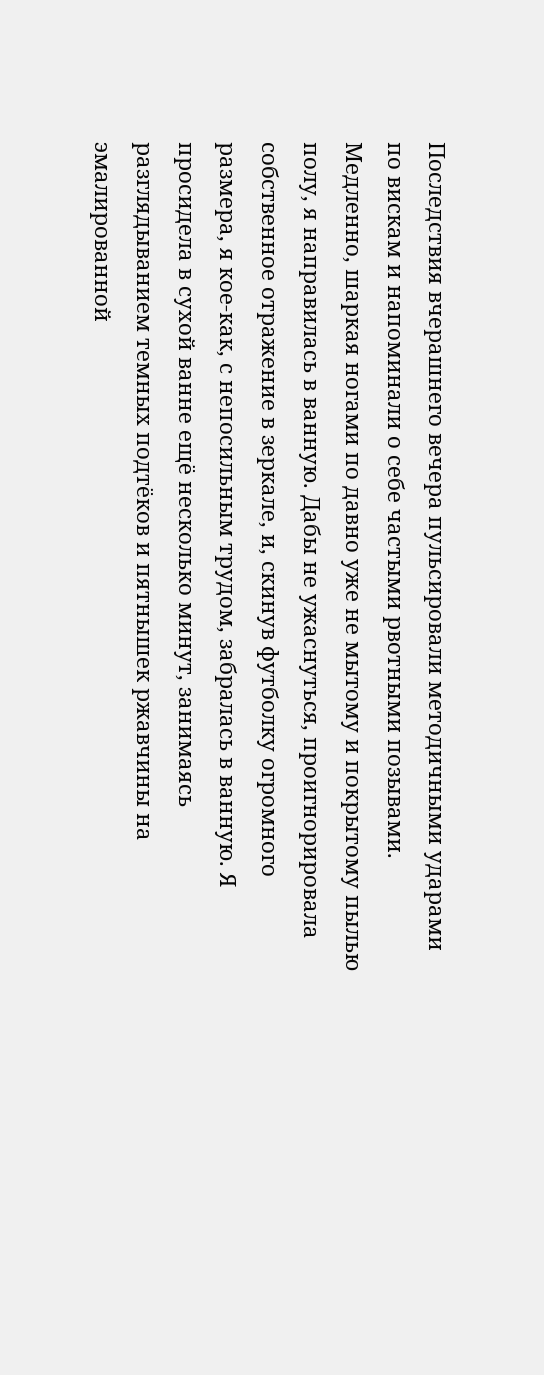Последствия вчерашнего вечера пульсировали методичными ударами по вискам и напоминали о себе частыми рвотными позывами.
Медленно, шаркая ногами по давно уже не мытому и покрытому пылью полу, я направилась в ванную. Дабы не ужаснуться, проигнорировала собственное отражение в зеркале, и, скинув футболку огромного размера, я кое-как, с непосильным трудом, забралась в ванную. Я просидела в сухой ванне ещё несколько минут, занимаясь разглядыванием темных подтёков и пятнышек ржавчины на эмалированной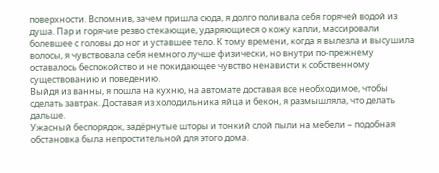поверхности. Вспомнив, зачем пришла сюда, я долго поливала себя горячей водой из душа. Пар и горячие резво стекающие, ударяющиеся о кожу капли, массировали болевшее с головы до ног и уставшее тело. К тому времени, когда я вылезла и высушила волосы, я чувствовала себя немного лучше физически, но внутри по-прежнему оставалось беспокойство и не покидающее чувство ненависти к собственному существованию и поведению.
Выйдя из ванны, я пошла на кухню, на автомате доставая все необходимое, чтобы сделать завтрак. Доставая из холодильника яйца и бекон, я размышляла, что делать дальше.
Ужасный беспорядок, задёрнутые шторы и тонкий слой пыли на мебели – подобная обстановка была непростительной для этого дома.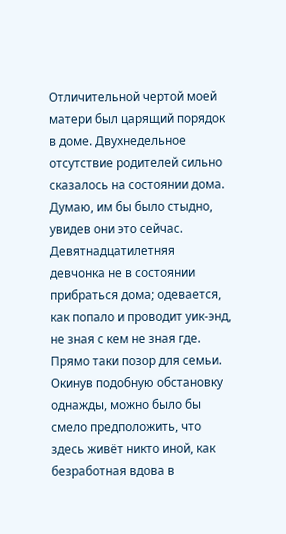Отличительной чертой моей матери был царящий порядок в доме. Двухнедельное отсутствие родителей сильно сказалось на состоянии дома. Думаю, им бы было стыдно, увидев они это сейчас. Девятнадцатилетняя девчонка не в состоянии прибраться дома; одевается, как попало и проводит уик-энд, не зная с кем не зная где. Прямо таки позор для семьи. Окинув подобную обстановку однажды, можно было бы смело предположить, что здесь живёт никто иной, как безработная вдова в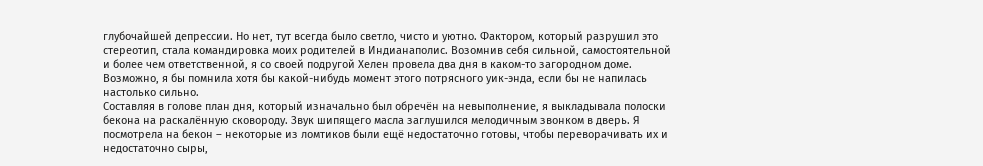глубочайшей депрессии. Но нет, тут всегда было светло, чисто и уютно. Фактором, который разрушил это стереотип, стала командировка моих родителей в Индианаполис. Возомнив себя сильной, самостоятельной и более чем ответственной, я со своей подругой Хелен провела два дня в каком-то загородном доме. Возможно, я бы помнила хотя бы какой-нибудь момент этого потрясного уик-энда, если бы не напилась настолько сильно.
Составляя в голове план дня, который изначально был обречён на невыполнение, я выкладывала полоски бекона на раскалённую сковороду. Звук шипящего масла заглушился мелодичным звонком в дверь. Я посмотрела на бекон – некоторые из ломтиков были ещё недостаточно готовы, чтобы переворачивать их и недостаточно сыры,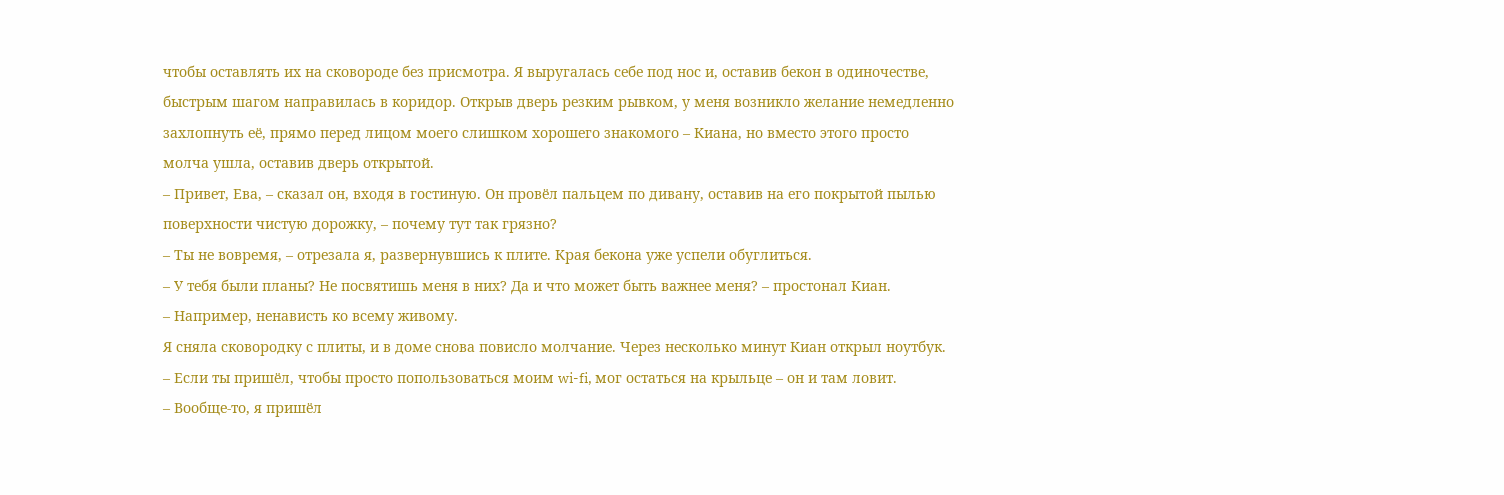чтобы оставлять их на сковороде без присмотра. Я выругалась себе под нос и, оставив бекон в одиночестве, быстрым шагом направилась в коридор. Открыв дверь резким рывком, у меня возникло желание немедленно захлопнуть её, прямо перед лицом моего слишком хорошего знакомого – Киана, но вместо этого просто молча ушла, оставив дверь открытой.
– Привет, Ева, – сказал он, входя в гостиную. Он провёл пальцем по дивану, оставив на его покрытой пылью поверхности чистую дорожку, – почему тут так грязно?
– Ты не вовремя, – отрезала я, развернувшись к плите. Края бекона уже успели обуглиться.
– У тебя были планы? Не посвятишь меня в них? Да и что может быть важнее меня? – простонал Киан.
– Например, ненависть ко всему живому.
Я сняла сковородку с плиты, и в доме снова повисло молчание. Через несколько минут Киан открыл ноутбук.
– Если ты пришёл, чтобы просто попользоваться моим wi-fi, мог остаться на крыльце – он и там ловит.
– Вообще-то, я пришёл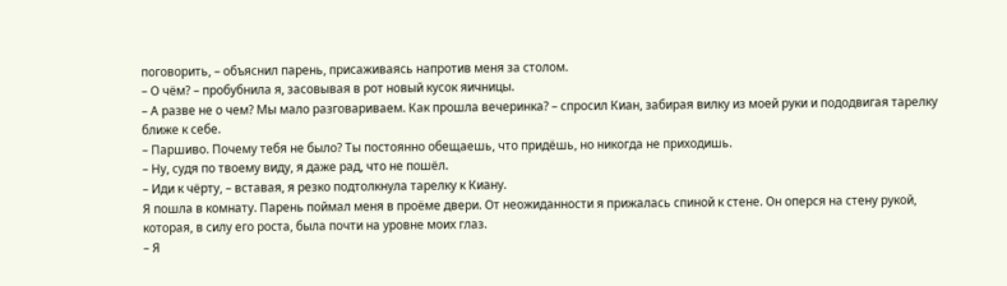поговорить, – объяснил парень, присаживаясь напротив меня за столом.
– О чём? – пробубнила я, засовывая в рот новый кусок яичницы.
– А разве не о чем? Мы мало разговариваем. Как прошла вечеринка? – спросил Киан, забирая вилку из моей руки и пододвигая тарелку ближе к себе.
– Паршиво. Почему тебя не было? Ты постоянно обещаешь, что придёшь, но никогда не приходишь.
– Ну, судя по твоему виду, я даже рад, что не пошёл.
– Иди к чёрту, – вставая, я резко подтолкнула тарелку к Киану.
Я пошла в комнату. Парень поймал меня в проёме двери. От неожиданности я прижалась спиной к стене. Он оперся на стену рукой, которая, в силу его роста, была почти на уровне моих глаз.
– Я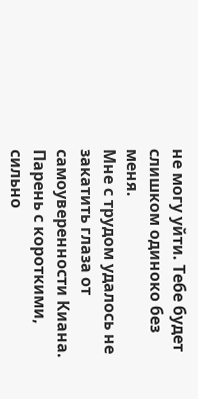не могу уйти. Тебе будет слишком одиноко без меня.
Мне с трудом удалось не закатить глаза от самоуверенности Киана. Парень с короткими, сильно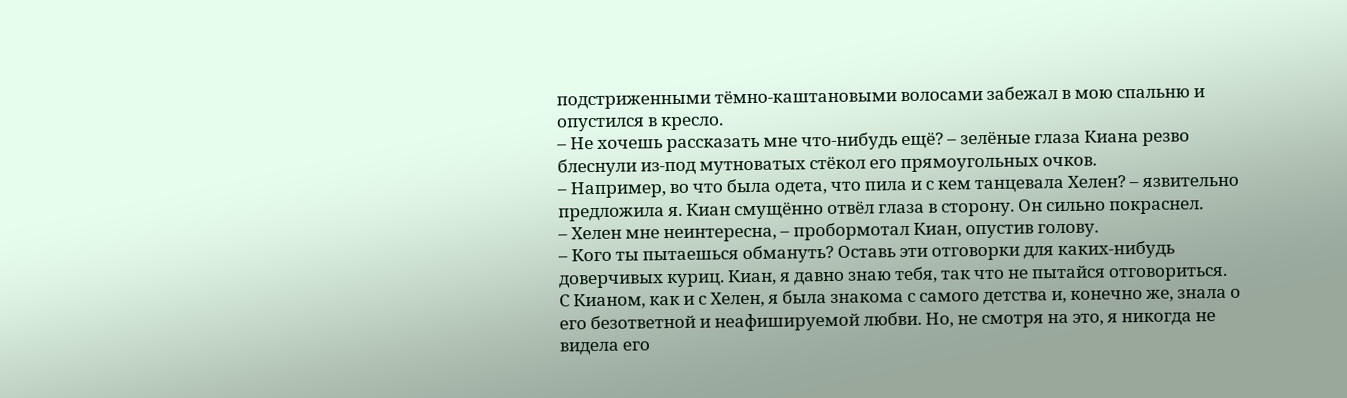подстриженными тёмно-каштановыми волосами забежал в мою спальню и опустился в кресло.
– Не хочешь рассказать мне что-нибудь ещё? – зелёные глаза Киана резво блеснули из-под мутноватых стёкол его прямоугольных очков.
– Например, во что была одета, что пила и с кем танцевала Хелен? – язвительно предложила я. Киан смущённо отвёл глаза в сторону. Он сильно покраснел.
– Хелен мне неинтересна, – пробормотал Киан, опустив голову.
– Кого ты пытаешься обмануть? Оставь эти отговорки для каких-нибудь доверчивых куриц. Киан, я давно знаю тебя, так что не пытайся отговориться.
С Кианом, как и с Хелен, я была знакома с самого детства и, конечно же, знала о его безответной и неафишируемой любви. Но, не смотря на это, я никогда не видела его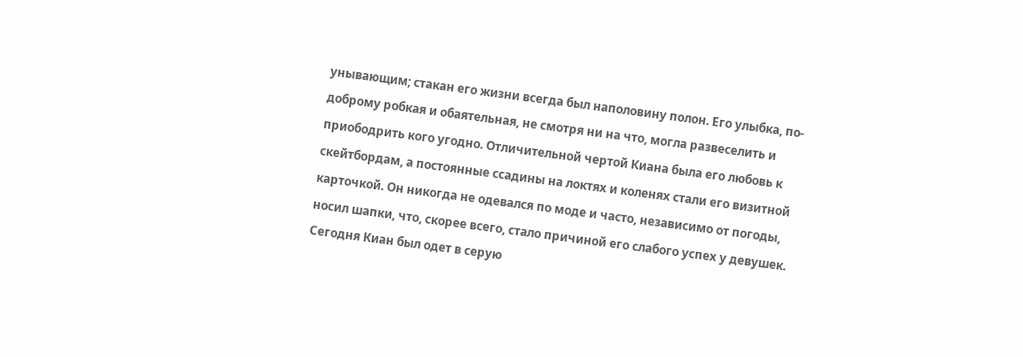унывающим; стакан его жизни всегда был наполовину полон. Его улыбка, по-доброму робкая и обаятельная, не смотря ни на что, могла развеселить и приободрить кого угодно. Отличительной чертой Киана была его любовь к скейтбордам, а постоянные ссадины на локтях и коленях стали его визитной карточкой. Он никогда не одевался по моде и часто, независимо от погоды, носил шапки, что, скорее всего, стало причиной его слабого успех у девушек. Сегодня Киан был одет в серую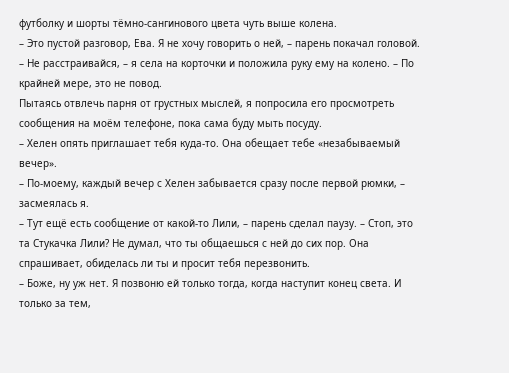футболку и шорты тёмно-сангинового цвета чуть выше колена.
– Это пустой разговор, Ева. Я не хочу говорить о ней, – парень покачал головой.
– Не расстраивайся, – я села на корточки и положила руку ему на колено. – По крайней мере, это не повод.
Пытаясь отвлечь парня от грустных мыслей, я попросила его просмотреть сообщения на моём телефоне, пока сама буду мыть посуду.
– Хелен опять приглашает тебя куда-то. Она обещает тебе «незабываемый вечер».
– По-моему, каждый вечер с Хелен забывается сразу после первой рюмки, – засмеялась я.
– Тут ещё есть сообщение от какой-то Лили, – парень сделал паузу. – Стоп, это та Стукачка Лили? Не думал, что ты общаешься с ней до сих пор. Она спрашивает, обиделась ли ты и просит тебя перезвонить.
– Боже, ну уж нет. Я позвоню ей только тогда, когда наступит конец света. И только за тем,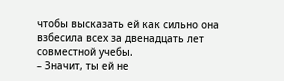чтобы высказать ей как сильно она взбесила всех за двенадцать лет совместной учебы.
– Значит, ты ей не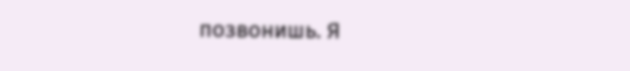позвонишь. Я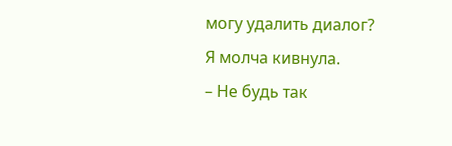могу удалить диалог?
Я молча кивнула.
– Не будь так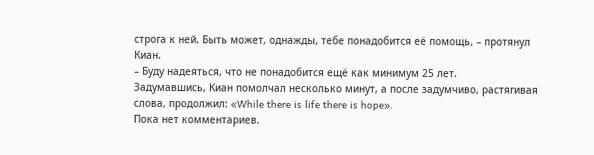строга к ней. Быть может, однажды, тебе понадобится её помощь, – протянул Киан.
– Буду надеяться, что не понадобится ещё как минимум 25 лет.
Задумавшись, Киан помолчал несколько минут, а после задумчиво, растягивая слова, продолжил: «While there is life there is hope».
Пока нет комментариев.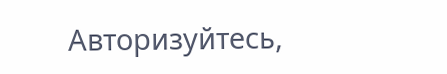Авторизуйтесь,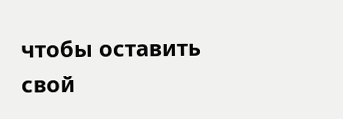чтобы оставить свой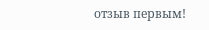отзыв первым!